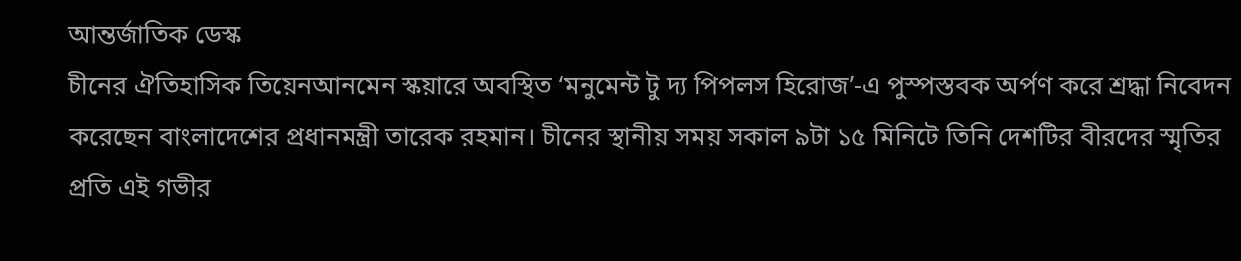আন্তর্জাতিক ডেস্ক
চীনের ঐতিহাসিক তিয়েনআনমেন স্কয়ারে অবস্থিত ‘মনুমেন্ট টু দ্য পিপলস হিরোজ’-এ পুস্পস্তবক অর্পণ করে শ্রদ্ধা নিবেদন করেছেন বাংলাদেশের প্রধানমন্ত্রী তারেক রহমান। চীনের স্থানীয় সময় সকাল ৯টা ১৫ মিনিটে তিনি দেশটির বীরদের স্মৃতির প্রতি এই গভীর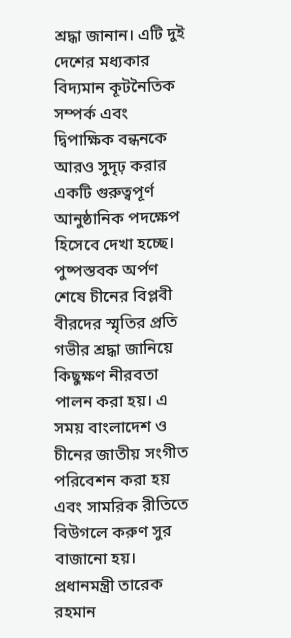শ্রদ্ধা জানান। এটি দুই দেশের মধ্যকার বিদ্যমান কূটনৈতিক সম্পর্ক এবং দ্বিপাক্ষিক বন্ধনকে আরও সুদৃঢ় করার একটি গুরুত্বপূর্ণ আনুষ্ঠানিক পদক্ষেপ হিসেবে দেখা হচ্ছে।
পুষ্পস্তবক অর্পণ শেষে চীনের বিপ্লবী বীরদের স্মৃতির প্রতি গভীর শ্রদ্ধা জানিয়ে কিছুক্ষণ নীরবতা পালন করা হয়। এ সময় বাংলাদেশ ও চীনের জাতীয় সংগীত পরিবেশন করা হয় এবং সামরিক রীতিতে বিউগলে করুণ সুর বাজানো হয়। প্রধানমন্ত্রী তারেক রহমান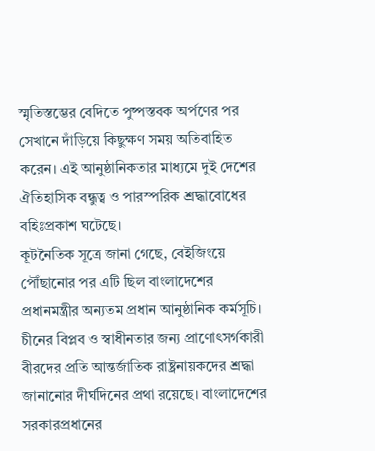স্মৃতিস্তম্ভের বেদিতে পুষ্পস্তবক অর্পণের পর সেখানে দাঁড়িয়ে কিছুক্ষণ সময় অতিবাহিত করেন। এই আনুষ্ঠানিকতার মাধ্যমে দুই দেশের ঐতিহাসিক বন্ধুত্ব ও পারস্পরিক শ্রদ্ধাবোধের বহিঃপ্রকাশ ঘটেছে।
কূটনৈতিক সূত্রে জানা গেছে, বেইজিংয়ে পৌঁছানোর পর এটি ছিল বাংলাদেশের প্রধানমন্ত্রীর অন্যতম প্রধান আনুষ্ঠানিক কর্মসূচি। চীনের বিপ্লব ও স্বাধীনতার জন্য প্রাণোৎসর্গকারী বীরদের প্রতি আন্তর্জাতিক রাষ্ট্রনায়কদের শ্রদ্ধা জানানোর দীর্ঘদিনের প্রথা রয়েছে। বাংলাদেশের সরকারপ্রধানের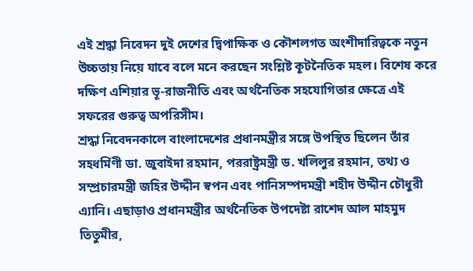এই শ্রদ্ধা নিবেদন দুই দেশের দ্বিপাক্ষিক ও কৌশলগত অংশীদারিত্বকে নতুন উচ্চতায় নিয়ে যাবে বলে মনে করছেন সংশ্লিষ্ট কূটনৈতিক মহল। বিশেষ করে দক্ষিণ এশিয়ার ভূ-রাজনীতি এবং অর্থনৈতিক সহযোগিতার ক্ষেত্রে এই সফরের গুরুত্ব অপরিসীম।
শ্রদ্ধা নিবেদনকালে বাংলাদেশের প্রধানমন্ত্রীর সঙ্গে উপস্থিত ছিলেন তাঁর সহধর্মিণী ডা. জুবাইদা রহমান, পররাষ্ট্রমন্ত্রী ড. খলিলুর রহমান, তথ্য ও সম্প্রচারমন্ত্রী জহির উদ্দীন স্বপন এবং পানিসম্পদমন্ত্রী শহীদ উদ্দীন চৌধুরী এ্যানি। এছাড়াও প্রধানমন্ত্রীর অর্থনৈতিক উপদেষ্টা রাশেদ আল মাহমুদ তিতুমীর,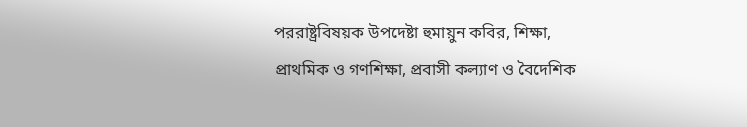পররাষ্ট্রবিষয়ক উপদেষ্টা হুমায়ুন কবির, শিক্ষা, প্রাথমিক ও গণশিক্ষা, প্রবাসী কল্যাণ ও বৈদেশিক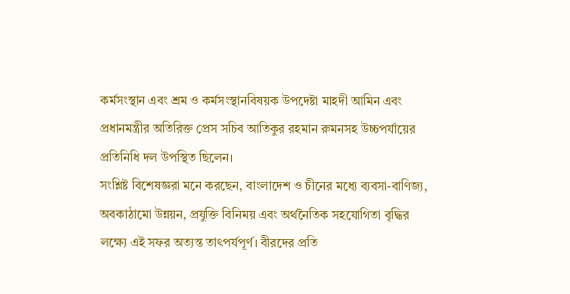কর্মসংস্থান এবং শ্রম ও কর্মসংস্থানবিষয়ক উপদেষ্টা মাহদী আমিন এবং প্রধানমন্ত্রীর অতিরিক্ত প্রেস সচিব আতিকুর রহমান রুমনসহ উচ্চপর্যায়ের প্রতিনিধি দল উপস্থিত ছিলেন।
সংশ্লিষ্ট বিশেষজ্ঞরা মনে করছেন, বাংলাদেশ ও চীনের মধ্যে ব্যবসা-বাণিজ্য, অবকাঠামো উন্নয়ন, প্রযুক্তি বিনিময় এবং অর্থনৈতিক সহযোগিতা বৃদ্ধির লক্ষ্যে এই সফর অত্যন্ত তাৎপর্যপূর্ণ। বীরদের প্রতি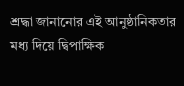শ্রদ্ধা জানানোর এই আনুষ্ঠানিকতার মধ্য দিয়ে দ্বিপাক্ষিক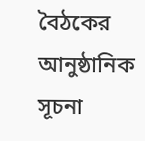বৈঠকের আনুষ্ঠানিক সূচনা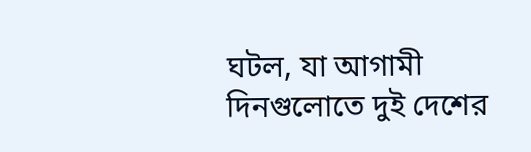ঘটল, যা আগামী দিনগুলোতে দুই দেশের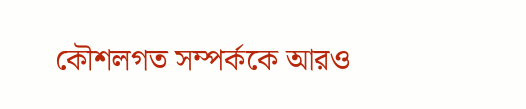কৌশলগত সম্পর্ককে আরও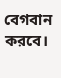বেগবান করবে।